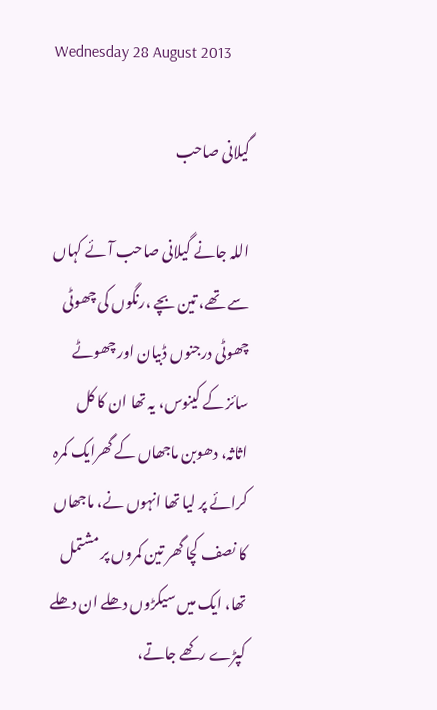Wednesday 28 August 2013

گیلانی صاحب

اللہ جانے گیلانی صاحب آئے کہاں سے تھے، تین بچے ،رنگوں کی چھوٹی چھوٹی درجنوں ڈبیان اور چھوٹے سائز کے کینوس، یہ تھا ان کا کل اثاثہ، دھوبن ماجھاں کے گھرایک کمرہ کرائے پر لیا تھا انہوں نے، ماجھاں کا نصف کچا گھر تین کمروں پر مشتمل تھا، ایک میں سیکڑوں دھلے ان دھلے کپڑے رکھے جاتے،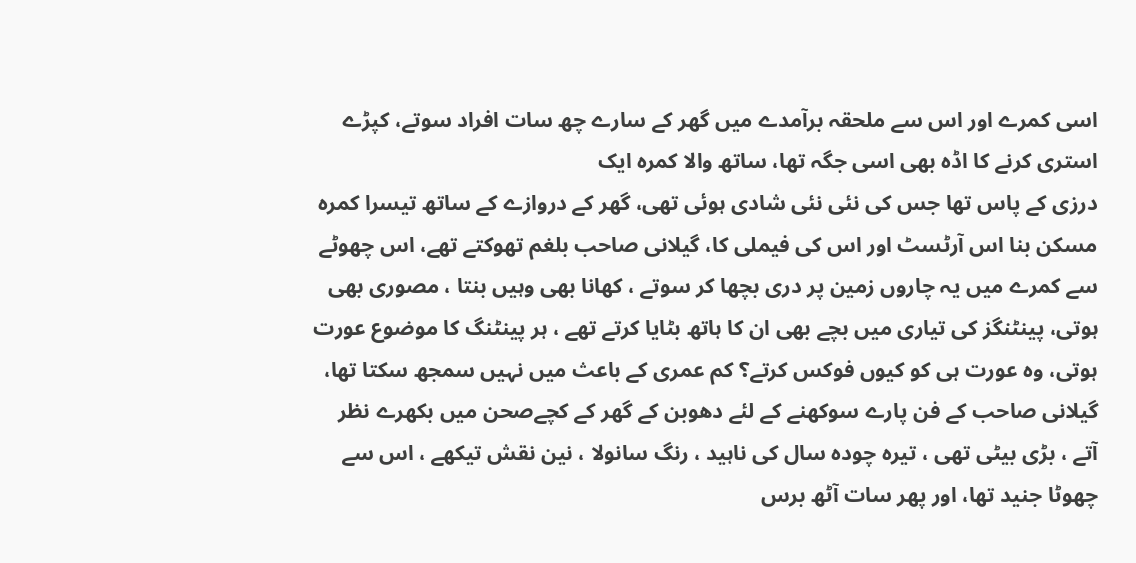اسی کمرے اور اس سے ملحقہ برآمدے میں گھر کے سارے چھ سات افراد سوتے، کپڑے استری کرنے کا اڈہ بھی اسی جگہ تھا، ساتھ والا کمرہ ایک
درزی کے پاس تھا جس کی نئی نئی شادی ہوئی تھی، گھر کے دروازے کے ساتھ تیسرا کمرہ مسکن بنا اس آرٹسٹ اور اس کی فیملی کا، گیلانی صاحب بلغم تھوکتے تھے، اس چھوٹے سے کمرے میں یہ چاروں زمین پر دری بچھا کر سوتے ، کھانا بھی وہیں بنتا ، مصوری بھی ہوتی، پینٹنگز کی تیاری میں بچے بھی ان کا ہاتھ بٹایا کرتے تھے ، ہر پینٹنگ کا موضوع عورت ہوتی، وہ عورت ہی کو کیوں فوکس کرتے؟ کم عمری کے باعث میں نہیں سمجھ سکتا تھا، گیلانی صاحب کے فن پارے سوکھنے کے لئے دھوبن کے گھر کے کچےصحن میں بکھرے نظر آتے ، بڑی بیٹی تھی ، تیرہ چودہ سال کی ناہید ، رنگ سانولا ، نین نقش تیکھے ، اس سے چھوٹا جنید تھا، اور پھر سات آٹھ برس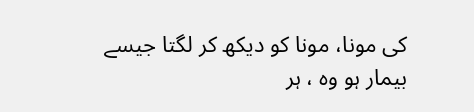کی مونا، مونا کو دیکھ کر لگتا جیسے بیمار ہو وہ ، ہر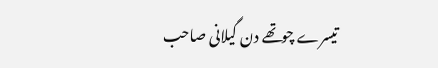تیسرے چوتھے دن گیلانی صاحب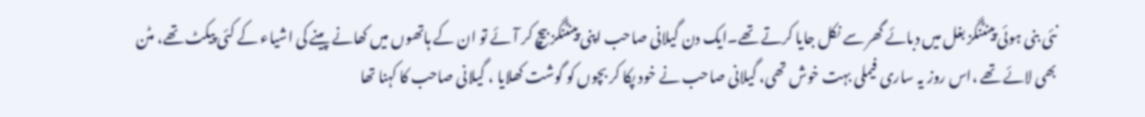نئی بنی ہوئی پینٹنگز بغل میں دبائے گھر سے نکل جایا کرتے تھے۔ایک دن گیلانی صاحب اپنی پینٹنگز بیچ کر آئے تو ان کے ہاتھوں میں کھانے پینے کی اشیاء کے کئی پیکٹ تھے، مٹن بھی لائے تھے ،اس روز یہ ساری فیملی بہت خوش تھی، گیلانی صاحب نے خود پکا کر بچوں کو گوشت کھلایا ، گیلانی صاحب کا کہنا تھا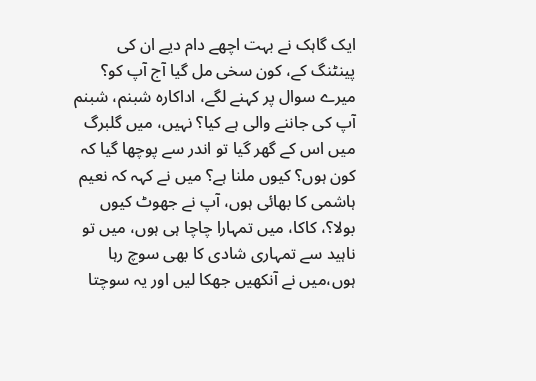ایک گاہک نے بہت اچھے دام دیے ان کی پینٹنگ کے، کون سخی مل گیا آج آپ کو؟ میرے سوال پر کہنے لگے، اداکارہ شبنم، شبنم آپ کی جاننے والی ہے کیا؟ نہیں، میں گلبرگ میں اس کے گھر گیا تو اندر سے پوچھا گیا کہ کون ہوں؟ کیوں ملنا ہے؟ میں نے کہہ کہ نعیم ہاشمی کا بھائی ہوں، آپ نے جھوٹ کیوں بولا؟، کاکا، میں تمہارا چاچا ہی ہوں، میں تو ناہید سے تمہاری شادی کا بھی سوچ رہا ہوں،میں نے آنکھیں جھکا لیں اور یہ سوچتا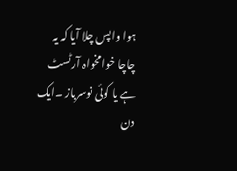ہوا واپس چلا آیا کہ یہ چاچا خوامخواہ آرٹسٹ ہے یا کوئی نوسرباز ۔ایک دن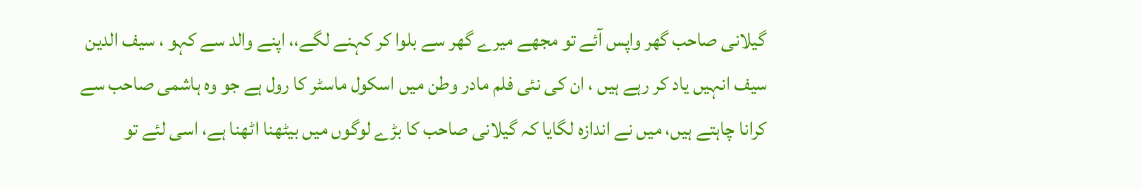گیلانی صاحب گھر واپس آئے تو مجھے میرے گھر سے بلوا کر کہنے لگے،، اپنے والد سے کہو ، سیف الدین سیف انہیں یاد کر رہے ہیں ، ان کی نئی فلم مادر وطن میں اسکول ماسٹر کا رول ہے جو وہ ہاشمی صاحب سے کرانا چاہتے ہیں، میں نے اندازہ لگایا کہ گیلانی صاحب کا بڑے لوگوں میں بیٹھنا اٹھنا ہے، اسی لئے تو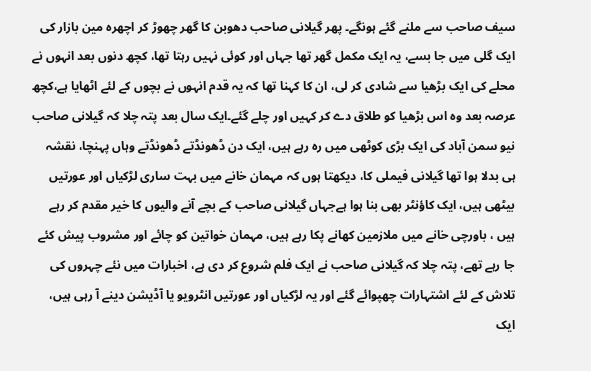سیف صاحب سے ملنے گئے ہونگے۔ پھر گیلانی صاحب دھوبن کا گھر چھوڑ کر اچھرہ مین بازار کی ایک گلی میں جا بسے، یہ ایک مکمل گھر تھا جہاں اور کوئی نہیں رہتا تھا، کچھ دنوں بعد انہوں نے محلے کی ایک بڑھیا سے شادی کر لی، ان کا کہنا تھا کہ یہ قدم انہوں نے بچوں کے لئے اٹھایا ہے،کچھ عرصہ بعد وہ اس بڑھیا کو طلاق دے کر کہیں اور چلے گئے۔ایک سال بعد پتہ چلا کہ گیلانی صاحب نیو سمن آباد کی ایک بڑی کوٹھی میں رہ رہے ہیں، ایک دن ڈھونڈتے ڈھونڈتے وہاں پہنچا، نقشہ ہی بدلا ہوا تھا گیلانی فیملی کا، دیکھتا ہوں کہ مہمان خانے میں بہت ساری لڑکیاں اور عورتیں بیٹھی ہیں، ایک کاؤنٹر بھی بنا ہوا ہےجہاں گیلانی صاحب کے بچے آنے والیوں کا خیر مقدم کر رہے ہیں ، باورچی خانے میں ملازمین کھانے پکا رہے ہیں، مہمان خواتین کو چائے اور مشروب پیش کئے جا رہے تھے، پتہ چلا کہ گیلانی صاحب نے ایک فلم شروع کر دی ہے، اخبارات میں نئے چہروں کی تلاش کے لئے اشتہارات چھپوائے گئے اور یہ لڑکیاں اور عورتیں انٹرویو یا آڈیشن دینے آ رہی ہیں، ایک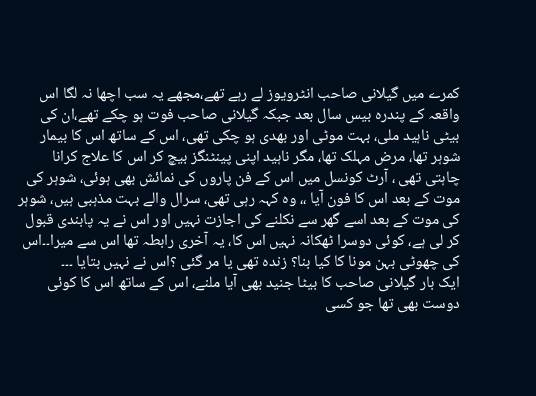کمرے میں گیلانی صاحب انٹرویوز لے رہے تھے،مجھے یہ سب اچھا نہ لگا اس واقعہ کے پندرہ بیس سال بعد جبکہ گیلانی صاحب فوت ہو چکے تھے،ان کی بیٹی ناہید ملی، بہت موٹی اور بھدی ہو چکی تھی، اس کے ساتھ اس کا بیمار شوہر تھا، مرض مہلک تھا، مگر ناہید اپنی پینٹنگز بیچ کر اس کا علاج کرانا چاہتی تھی ، آرٹ کونسل میں اس کے فن پاروں کی نمائش بھی ہوئی، شوہر کی موت کے بعد اس کا فون آیا ،، وہ کہہ رہی تھی، سرال والے بہت مذہبی ہیں، شوہر کی موت کے بعد اسے گھر سے نکلنے کی اجازت نہیں اور اس نے یہ پابندی قبول کر لی ہے، کوئی دوسرا ٹھکانہ نہیں اس کا، یہ آخری رابطہ تھا اس سے میرا۔۔اس کی چھوٹی بہن مونا کا کیا بنا؟ زندہ تھی یا مر گئی ؟اس نے نہیں بتایا ۔۔۔
ایک بار گیلانی صاحب کا بیٹا جنید بھی آیا ملنے، اس کے ساتھ اس کا کوئی دوست بھی تھا جو کسی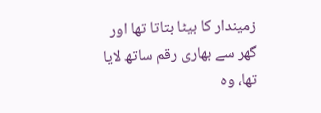زمیندار کا بیٹا بتاتا تھا اور گھر سے بھاری رقم ساتھ لایا تھا، وہ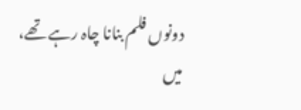دونوں فلم بنانا چاہ رہے تھے، میں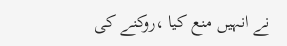نے انہیں منع کیا ،روکنے کی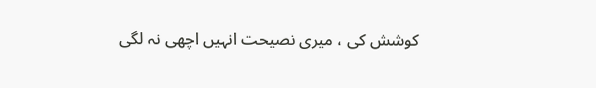کوشش کی ، میری نصیحت انہیں اچھی نہ لگی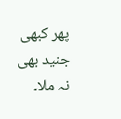پھر کبھی جنید بھی نہ ملا۔